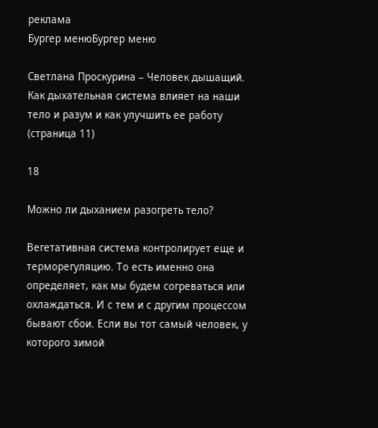реклама
Бургер менюБургер меню

Светлана Проскурина – Человек дышащий. Как дыхательная система влияет на наши тело и разум и как улучшить ее работу (страница 11)

18

Можно ли дыханием разогреть тело?

Вегетативная система контролирует еще и терморегуляцию. То есть именно она определяет, как мы будем согреваться или охлаждаться. И с тем и с другим процессом бывают сбои. Если вы тот самый человек, у которого зимой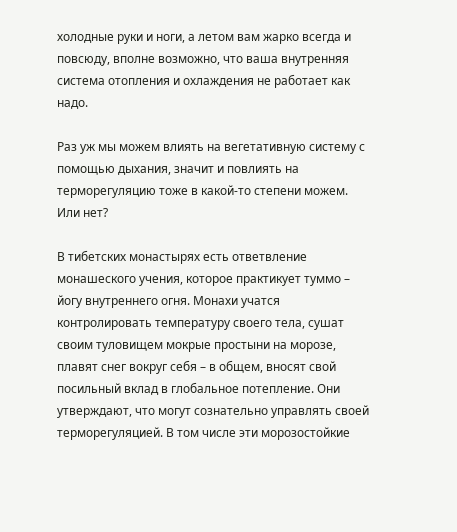холодные руки и ноги, а летом вам жарко всегда и повсюду, вполне возможно, что ваша внутренняя система отопления и охлаждения не работает как надо.

Раз уж мы можем влиять на вегетативную систему с помощью дыхания, значит и повлиять на терморегуляцию тоже в какой-то степени можем. Или нет?

В тибетских монастырях есть ответвление монашеского учения, которое практикует туммо – йогу внутреннего огня. Монахи учатся контролировать температуру своего тела, сушат своим туловищем мокрые простыни на морозе, плавят снег вокруг себя – в общем, вносят свой посильный вклад в глобальное потепление. Они утверждают, что могут сознательно управлять своей терморегуляцией. В том числе эти морозостойкие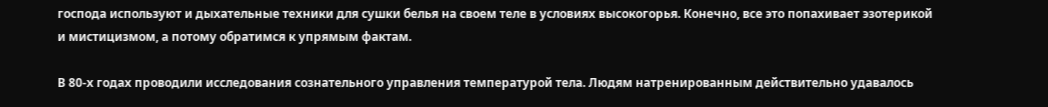господа используют и дыхательные техники для сушки белья на своем теле в условиях высокогорья. Конечно, все это попахивает эзотерикой и мистицизмом, а потому обратимся к упрямым фактам.

В 80-х годах проводили исследования сознательного управления температурой тела. Людям натренированным действительно удавалось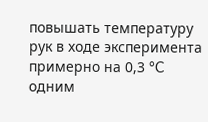повышать температуру рук в ходе эксперимента примерно на 0,3 °C одним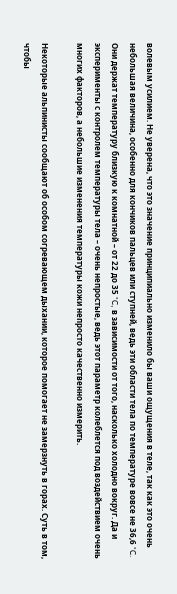волевым усилием. Не уверена, что это значение принципиально изменило бы ваши ощущения в теле, так как это очень небольшая величина, особенно для кончиков пальцев или ступней, ведь эти области тела по температуре вовсе не 36,6 °C. Они держат температуру близкую к комнатной – от 22 до 35 °C, в зависимости от того, насколько холодно вокруг. Да и эксперименты с контролем температуры тела – очень непростые, ведь этот параметр колеблется под воздействием очень многих факторов, а небольшие изменения температуры кожи непросто качественно измерить.

Некоторые альпинисты сообщают об особом согревающем дыхании, которое помогает не замерзнуть в горах. Суть в том, чтобы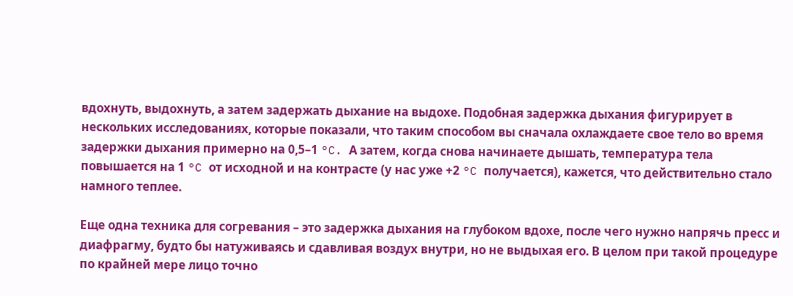вдохнуть, выдохнуть, а затем задержать дыхание на выдохе. Подобная задержка дыхания фигурирует в нескольких исследованиях, которые показали, что таким способом вы сначала охлаждаете свое тело во время задержки дыхания примерно на 0,5–1 °C. А затем, когда снова начинаете дышать, температура тела повышается на 1 °C от исходной и на контрасте (у нас уже +2 °C получается), кажется, что действительно стало намного теплее.

Еще одна техника для согревания – это задержка дыхания на глубоком вдохе, после чего нужно напрячь пресс и диафрагму, будто бы натуживаясь и сдавливая воздух внутри, но не выдыхая его. В целом при такой процедуре по крайней мере лицо точно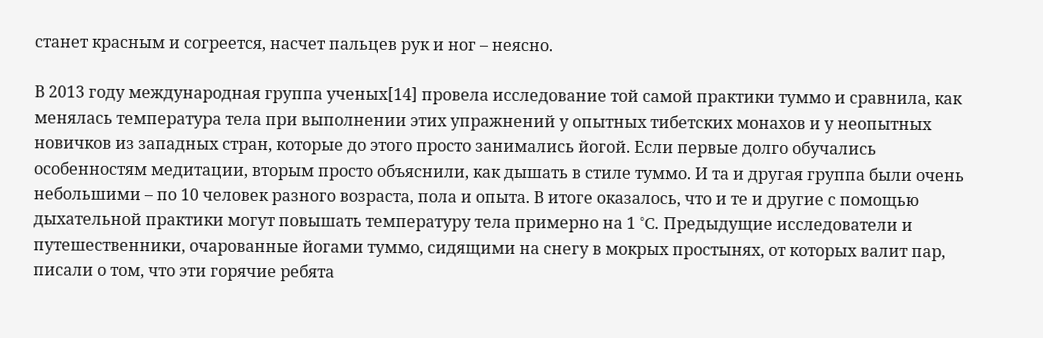станет красным и согреется, насчет пальцев рук и ног – неясно.

В 2013 году международная группа ученых[14] провела исследование той самой практики туммо и сравнила, как менялась температура тела при выполнении этих упражнений у опытных тибетских монахов и у неопытных новичков из западных стран, которые до этого просто занимались йогой. Если первые долго обучались особенностям медитации, вторым просто объяснили, как дышать в стиле туммо. И та и другая группа были очень небольшими – по 10 человек разного возраста, пола и опыта. В итоге оказалось, что и те и другие с помощью дыхательной практики могут повышать температуру тела примерно на 1 °C. Предыдущие исследователи и путешественники, очарованные йогами туммо, сидящими на снегу в мокрых простынях, от которых валит пар, писали о том, что эти горячие ребята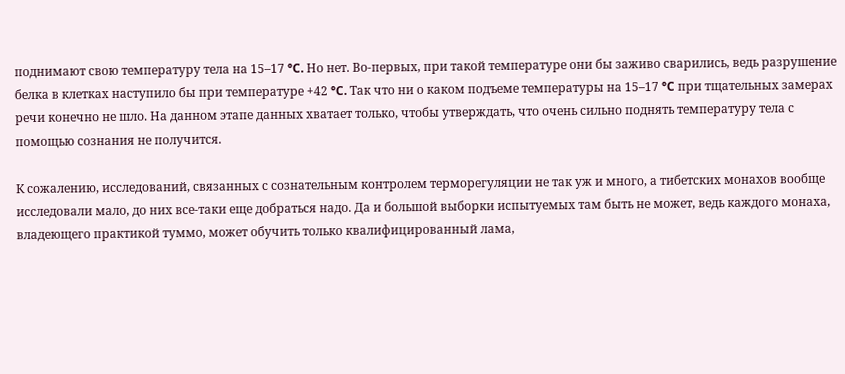поднимают свою температуру тела на 15–17 °C. Но нет. Во-первых, при такой температуре они бы заживо сварились, ведь разрушение белка в клетках наступило бы при температуре +42 °C. Так что ни о каком подъеме температуры на 15–17 °C при тщательных замерах речи конечно не шло. На данном этапе данных хватает только, чтобы утверждать, что очень сильно поднять температуру тела с помощью сознания не получится.

К сожалению, исследований, связанных с сознательным контролем терморегуляции не так уж и много, а тибетских монахов вообще исследовали мало, до них все-таки еще добраться надо. Да и большой выборки испытуемых там быть не может, ведь каждого монаха, владеющего практикой туммо, может обучить только квалифицированный лама,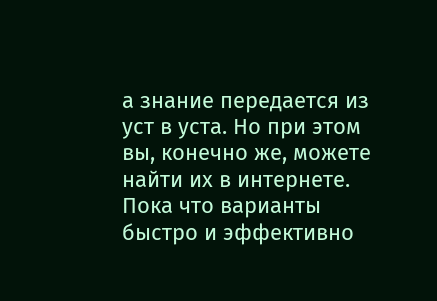а знание передается из уст в уста. Но при этом вы, конечно же, можете найти их в интернете. Пока что варианты быстро и эффективно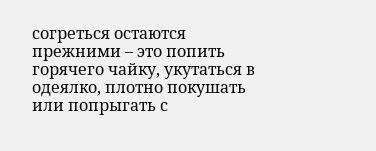согреться остаются прежними – это попить горячего чайку, укутаться в одеялко, плотно покушать или попрыгать с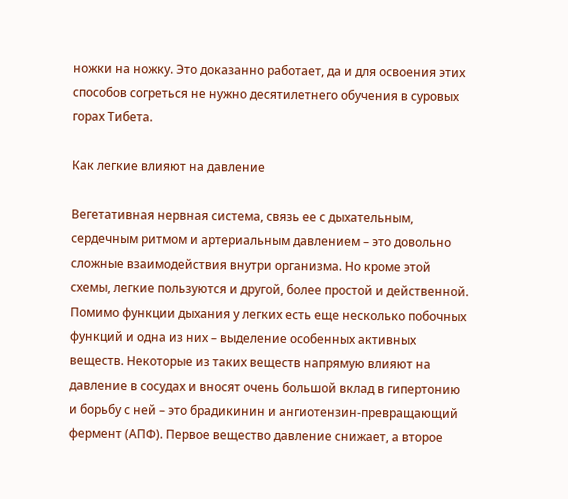ножки на ножку. Это доказанно работает, да и для освоения этих способов согреться не нужно десятилетнего обучения в суровых горах Тибета.

Как легкие влияют на давление

Вегетативная нервная система, связь ее с дыхательным, сердечным ритмом и артериальным давлением – это довольно сложные взаимодействия внутри организма. Но кроме этой схемы, легкие пользуются и другой, более простой и действенной. Помимо функции дыхания у легких есть еще несколько побочных функций и одна из них – выделение особенных активных веществ. Некоторые из таких веществ напрямую влияют на давление в сосудах и вносят очень большой вклад в гипертонию и борьбу с ней – это брадикинин и ангиотензин-превращающий фермент (АПФ). Первое вещество давление снижает, а второе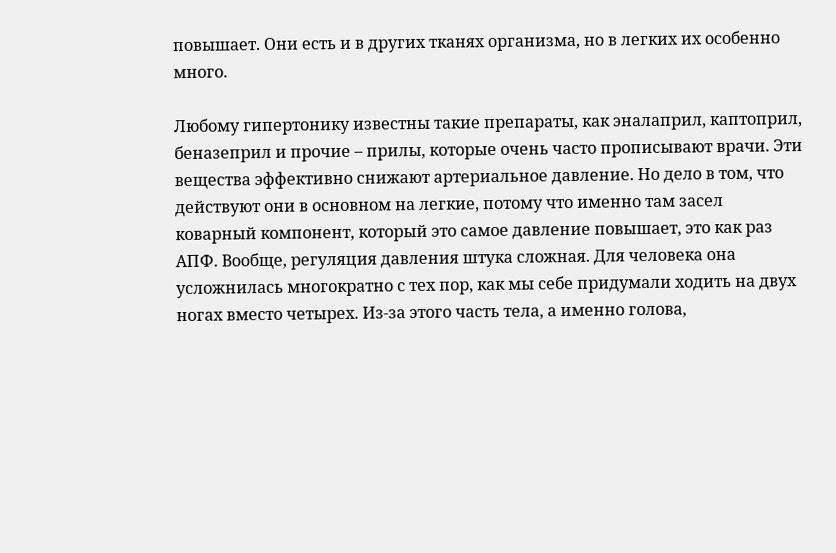повышает. Они есть и в других тканях организма, но в легких их особенно много.

Любому гипертонику известны такие препараты, как эналаприл, каптоприл, беназеприл и прочие – прилы, которые очень часто прописывают врачи. Эти вещества эффективно снижают артериальное давление. Но дело в том, что действуют они в основном на легкие, потому что именно там засел коварный компонент, который это самое давление повышает, это как раз АПФ. Вообще, регуляция давления штука сложная. Для человека она усложнилась многократно с тех пор, как мы себе придумали ходить на двух ногах вместо четырех. Из-за этого часть тела, а именно голова,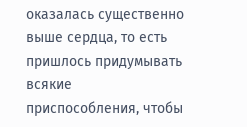оказалась существенно выше сердца, то есть пришлось придумывать всякие приспособления, чтобы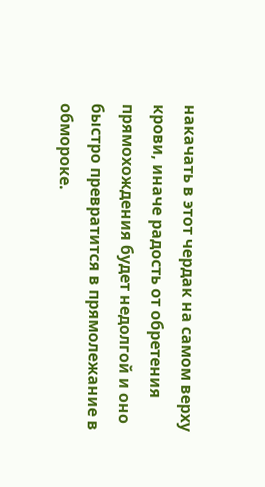накачать в этот чердак на самом верху крови, иначе радость от обретения прямохождения будет недолгой и оно быстро превратится в прямолежание в обмороке.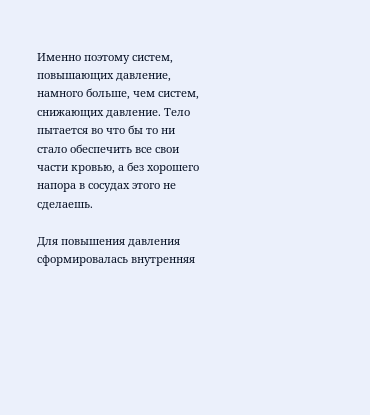Именно поэтому систем, повышающих давление, намного больше, чем систем, снижающих давление. Тело пытается во что бы то ни стало обеспечить все свои части кровью, а без хорошего напора в сосудах этого не сделаешь.

Для повышения давления сформировалась внутренняя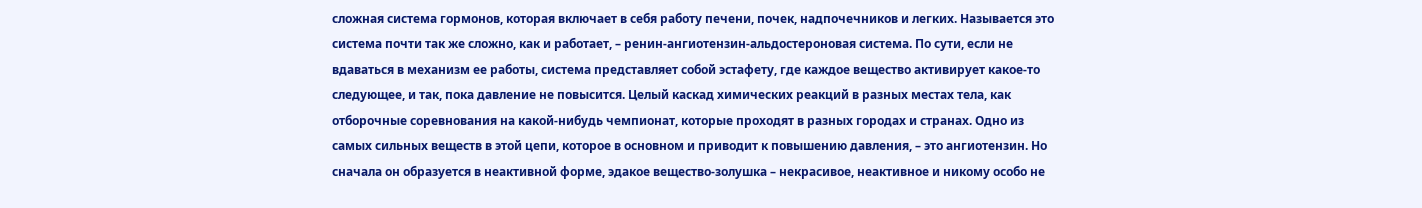сложная система гормонов, которая включает в себя работу печени, почек, надпочечников и легких. Называется это система почти так же сложно, как и работает, – ренин-ангиотензин-альдостероновая система. По сути, если не вдаваться в механизм ее работы, система представляет собой эстафету, где каждое вещество активирует какое-то следующее, и так, пока давление не повысится. Целый каскад химических реакций в разных местах тела, как отборочные соревнования на какой-нибудь чемпионат, которые проходят в разных городах и странах. Одно из самых сильных веществ в этой цепи, которое в основном и приводит к повышению давления, – это ангиотензин. Но сначала он образуется в неактивной форме, эдакое вещество-золушка – некрасивое, неактивное и никому особо не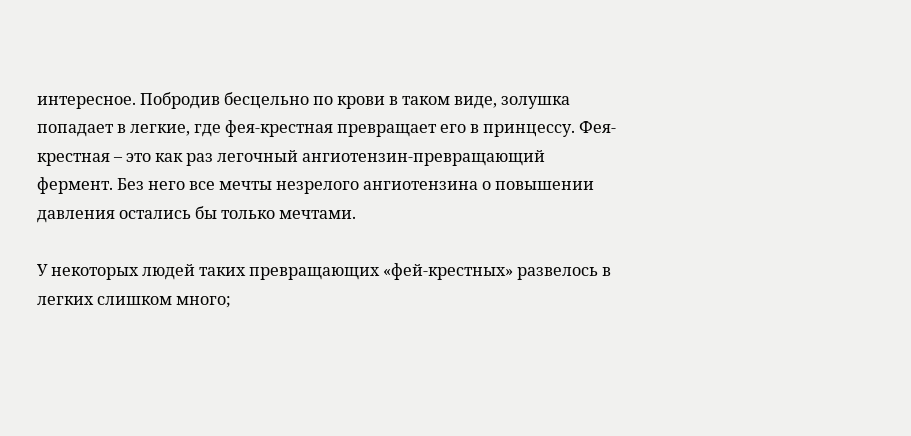интересное. Побродив бесцельно по крови в таком виде, золушка попадает в легкие, где фея-крестная превращает его в принцессу. Фея-крестная – это как раз легочный ангиотензин-превращающий фермент. Без него все мечты незрелого ангиотензина о повышении давления остались бы только мечтами.

У некоторых людей таких превращающих «фей-крестных» развелось в легких слишком много;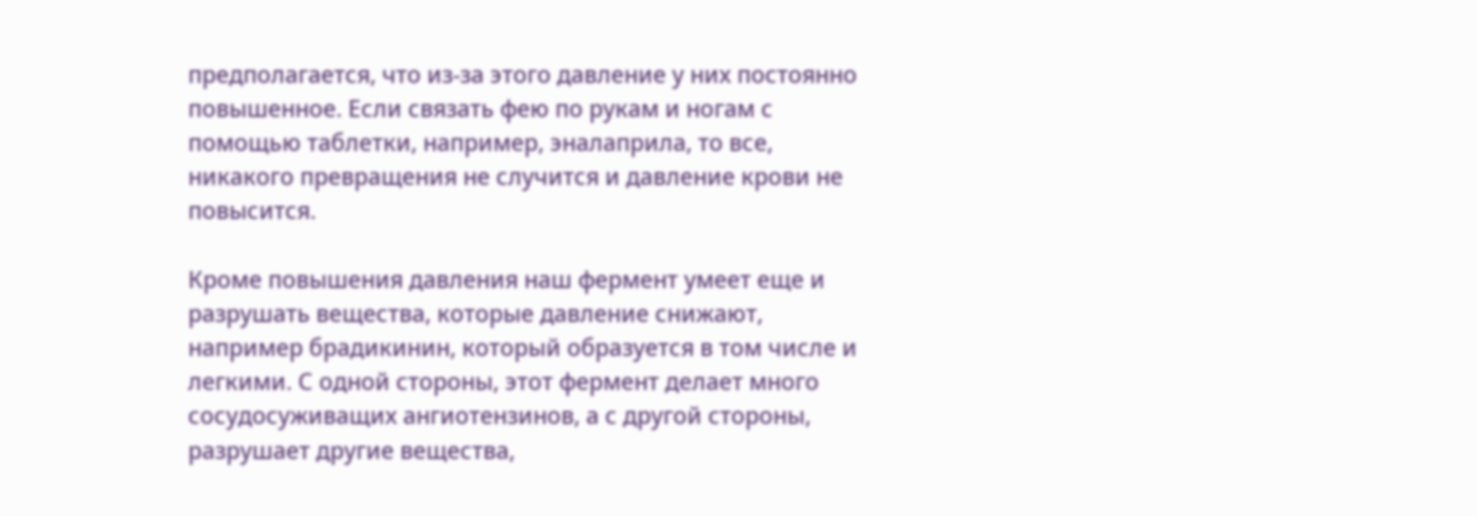предполагается, что из-за этого давление у них постоянно повышенное. Если связать фею по рукам и ногам с помощью таблетки, например, эналаприла, то все, никакого превращения не случится и давление крови не повысится.

Кроме повышения давления наш фермент умеет еще и разрушать вещества, которые давление снижают, например брадикинин, который образуется в том числе и легкими. С одной стороны, этот фермент делает много сосудосуживащих ангиотензинов, а с другой стороны, разрушает другие вещества,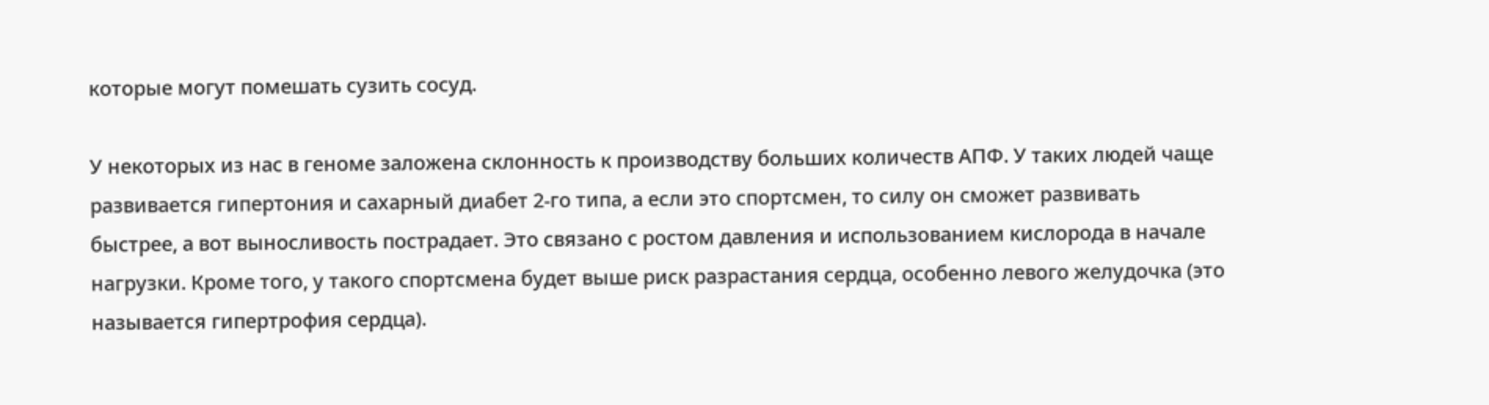которые могут помешать сузить сосуд.

У некоторых из нас в геноме заложена склонность к производству больших количеств АПФ. У таких людей чаще развивается гипертония и сахарный диабет 2-го типа, а если это спортсмен, то силу он сможет развивать быстрее, а вот выносливость пострадает. Это связано с ростом давления и использованием кислорода в начале нагрузки. Кроме того, у такого спортсмена будет выше риск разрастания сердца, особенно левого желудочка (это называется гипертрофия сердца).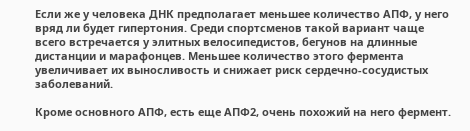Если же у человека ДНК предполагает меньшее количество АПФ, у него вряд ли будет гипертония. Среди спортсменов такой вариант чаще всего встречается у элитных велосипедистов, бегунов на длинные дистанции и марафонцев. Меньшее количество этого фермента увеличивает их выносливость и снижает риск сердечно-сосудистых заболеваний.

Кроме основного АПФ, есть еще АПФ2, очень похожий на него фермент.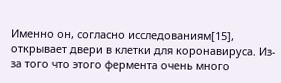Именно он, согласно исследованиям[15], открывает двери в клетки для коронавируса. Из-за того что этого фермента очень много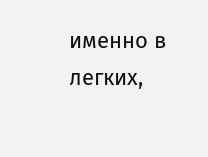именно в легких,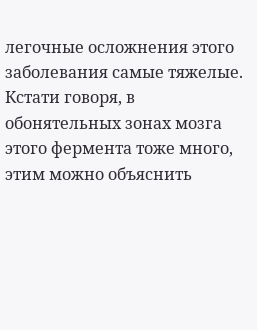легочные осложнения этого заболевания самые тяжелые. Кстати говоря, в обонятельных зонах мозга этого фермента тоже много, этим можно объяснить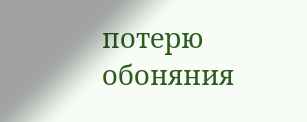потерю обоняния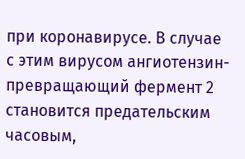при коронавирусе. В случае с этим вирусом ангиотензин-превращающий фермент 2 становится предательским часовым,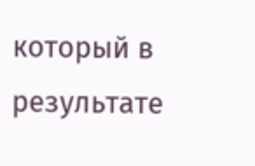который в результате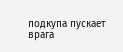подкупа пускает врага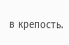в крепость.